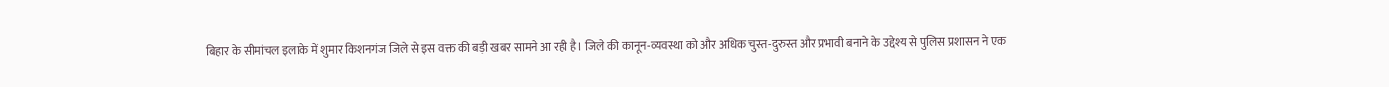बिहार के सीमांचल इलाके में शुमार किशनगंज जिले से इस वक्त की बड़ी खबर सामने आ रही है। जिले की कानून-व्यवस्था को और अधिक चुस्त-दुरुस्त और प्रभावी बनाने के उद्देश्य से पुलिस प्रशासन ने एक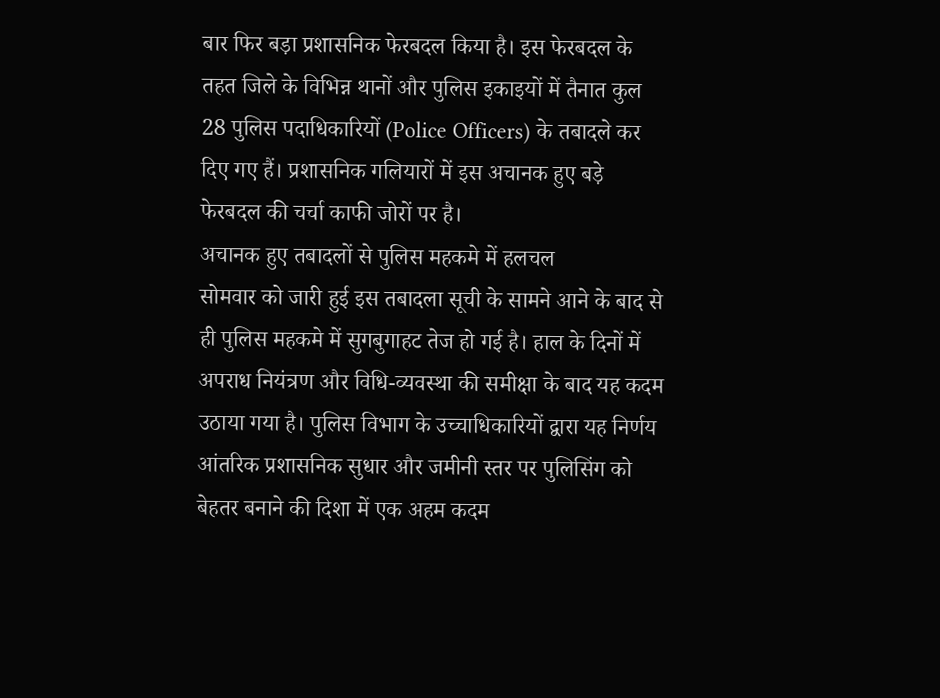बार फिर बड़ा प्रशासनिक फेरबदल किया है। इस फेरबदल के तहत जिले के विभिन्न थानों और पुलिस इकाइयों में तैनात कुल 28 पुलिस पदाधिकारियों (Police Officers) के तबादले कर दिए गए हैं। प्रशासनिक गलियारों में इस अचानक हुए बड़े फेरबदल की चर्चा काफी जोरों पर है।
अचानक हुए तबादलों से पुलिस महकमे में हलचल
सोमवार को जारी हुई इस तबादला सूची के सामने आने के बाद से ही पुलिस महकमे में सुगबुगाहट तेज हो गई है। हाल के दिनों में अपराध नियंत्रण और विधि-व्यवस्था की समीक्षा के बाद यह कदम उठाया गया है। पुलिस विभाग के उच्चाधिकारियों द्वारा यह निर्णय आंतरिक प्रशासनिक सुधार और जमीनी स्तर पर पुलिसिंग को बेहतर बनाने की दिशा में एक अहम कदम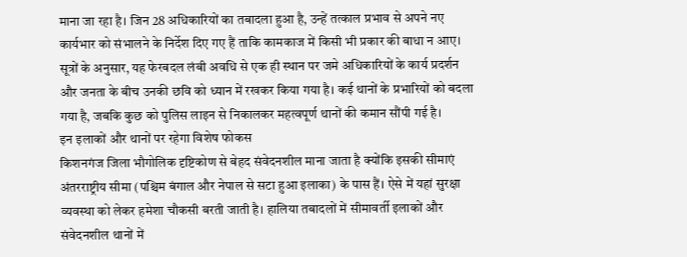माना जा रहा है। जिन 28 अधिकारियों का तबादला हुआ है, उन्हें तत्काल प्रभाव से अपने नए कार्यभार को संभालने के निर्देश दिए गए हैं ताकि कामकाज में किसी भी प्रकार की बाधा न आए।
सूत्रों के अनुसार, यह फेरबदल लंबी अवधि से एक ही स्थान पर जमे अधिकारियों के कार्य प्रदर्शन और जनता के बीच उनकी छवि को ध्यान में रखकर किया गया है। कई थानों के प्रभारियों को बदला गया है, जबकि कुछ को पुलिस लाइन से निकालकर महत्वपूर्ण थानों की कमान सौंपी गई है।
इन इलाकों और थानों पर रहेगा विशेष फोकस
किशनगंज जिला भौगोलिक दृष्टिकोण से बेहद संवेदनशील माना जाता है क्योंकि इसकी सीमाएं अंतरराष्ट्रीय सीमा (पश्चिम बंगाल और नेपाल से सटा हुआ इलाका) के पास हैं। ऐसे में यहां सुरक्षा व्यवस्था को लेकर हमेशा चौकसी बरती जाती है। हालिया तबादलों में सीमावर्ती इलाकों और संवेदनशील थानों में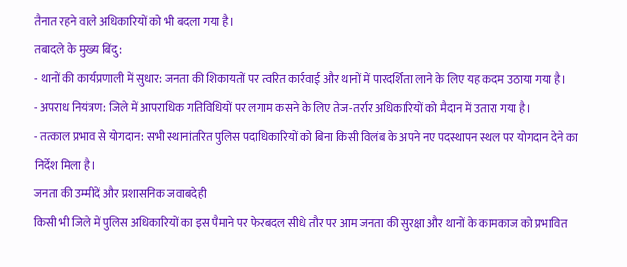तैनात रहने वाले अधिकारियों को भी बदला गया है।
तबादले के मुख्य बिंदु:
- थानों की कार्यप्रणाली में सुधार: जनता की शिकायतों पर त्वरित कार्रवाई और थानों में पारदर्शिता लाने के लिए यह कदम उठाया गया है।
- अपराध नियंत्रण: जिले में आपराधिक गतिविधियों पर लगाम कसने के लिए तेज-तर्रार अधिकारियों को मैदान में उतारा गया है।
- तत्काल प्रभाव से योगदान: सभी स्थानांतरित पुलिस पदाधिकारियों को बिना किसी विलंब के अपने नए पदस्थापन स्थल पर योगदान देने का निर्देश मिला है।
जनता की उम्मीदें और प्रशासनिक जवाबदेही
किसी भी जिले में पुलिस अधिकारियों का इस पैमाने पर फेरबदल सीधे तौर पर आम जनता की सुरक्षा और थानों के कामकाज को प्रभावित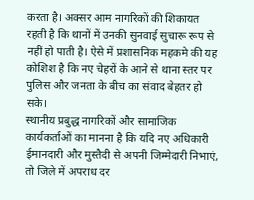करता है। अक्सर आम नागरिकों की शिकायत रहती है कि थानों में उनकी सुनवाई सुचारू रूप से नहीं हो पाती है। ऐसे में प्रशासनिक महकमे की यह कोशिश है कि नए चेहरों के आने से थाना स्तर पर पुलिस और जनता के बीच का संवाद बेहतर हो सके।
स्थानीय प्रबुद्ध नागरिकों और सामाजिक कार्यकर्ताओं का मानना है कि यदि नए अधिकारी ईमानदारी और मुस्तैदी से अपनी जिम्मेदारी निभाएं, तो जिले में अपराध दर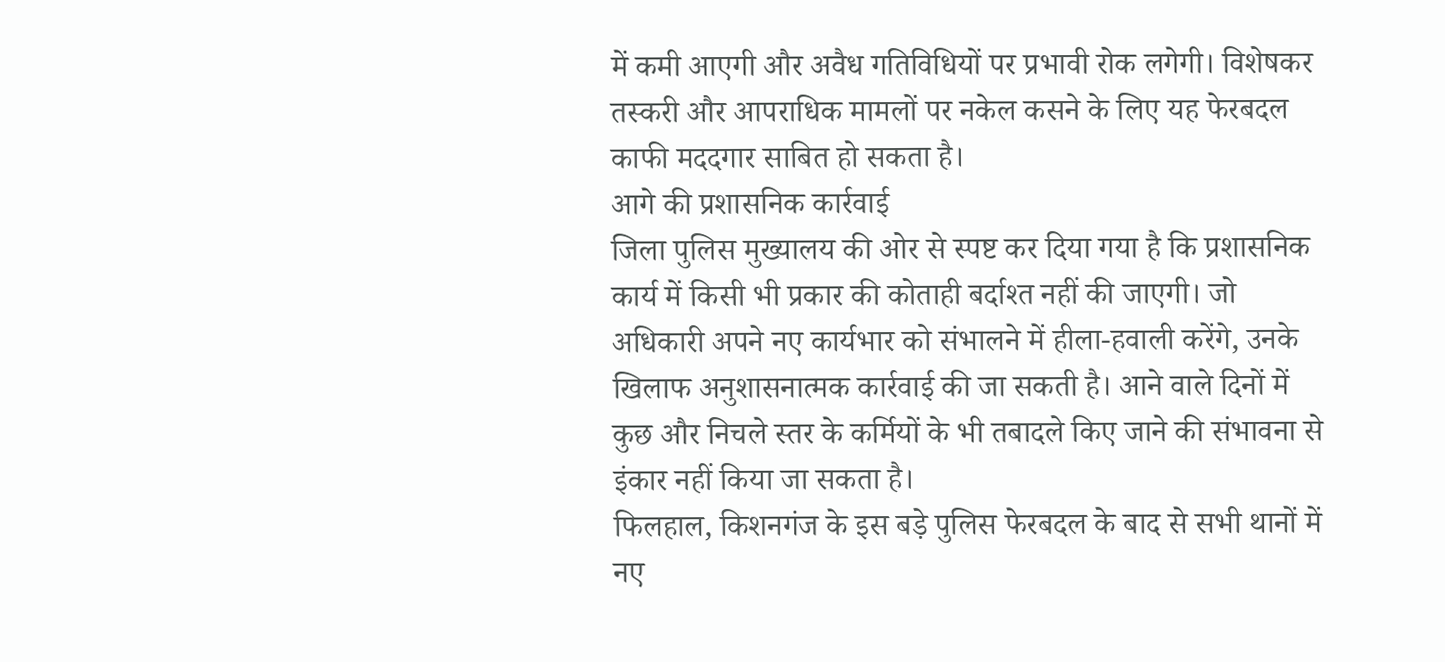में कमी आएगी और अवैध गतिविधियों पर प्रभावी रोक लगेगी। विशेषकर तस्करी और आपराधिक मामलों पर नकेल कसने के लिए यह फेरबदल काफी मददगार साबित हो सकता है।
आगे की प्रशासनिक कार्रवाई
जिला पुलिस मुख्यालय की ओर से स्पष्ट कर दिया गया है कि प्रशासनिक कार्य में किसी भी प्रकार की कोताही बर्दाश्त नहीं की जाएगी। जो अधिकारी अपने नए कार्यभार को संभालने में हीला-हवाली करेंगे, उनके खिलाफ अनुशासनात्मक कार्रवाई की जा सकती है। आने वाले दिनों में कुछ और निचले स्तर के कर्मियों के भी तबादले किए जाने की संभावना से इंकार नहीं किया जा सकता है।
फिलहाल, किशनगंज के इस बड़े पुलिस फेरबदल के बाद से सभी थानों में नए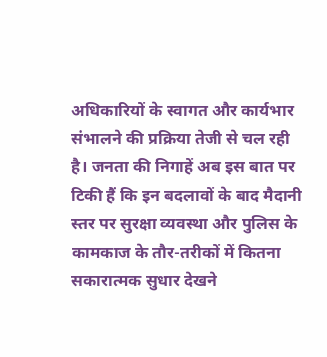अधिकारियों के स्वागत और कार्यभार संभालने की प्रक्रिया तेजी से चल रही है। जनता की निगाहें अब इस बात पर टिकी हैं कि इन बदलावों के बाद मैदानी स्तर पर सुरक्षा व्यवस्था और पुलिस के कामकाज के तौर-तरीकों में कितना सकारात्मक सुधार देखने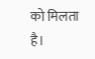को मिलता है।